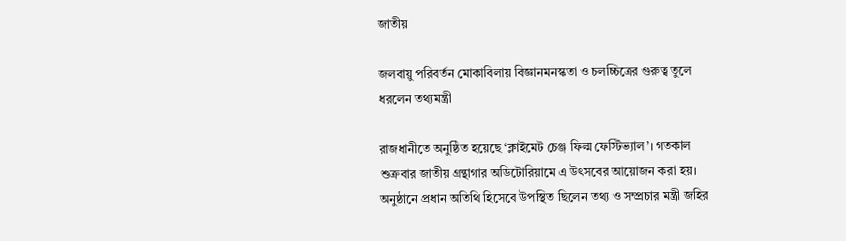জাতীয়

জলবায়ু পরিবর্তন মোকাবিলায় বিজ্ঞানমনস্কতা ও চলচ্চিত্রের গুরুত্ব তুলে ধরলেন তথ্যমন্ত্রী

রাজধানীতে অনুষ্ঠিত হয়েছে ‘ক্লাইমেট চেঞ্জ ফিল্ম ফেস্টিভ্যাল’। গতকাল শুক্রবার জাতীয় গ্রন্থাগার অডিটোরিয়ামে এ উৎসবের আয়োজন করা হয়। অনুষ্ঠানে প্রধান অতিথি হিসেবে উপস্থিত ছিলেন তথ্য ও সম্প্রচার মন্ত্রী জহির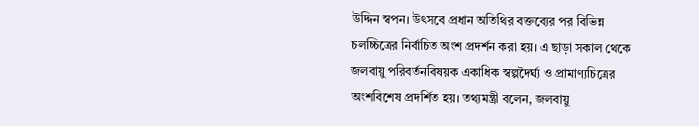উদ্দিন স্বপন। উৎসবে প্রধান অতিথির বক্তব্যের পর বিভিন্ন চলচ্চিত্রের নির্বাচিত অংশ প্রদর্শন করা হয়। এ ছাড়া সকাল থেকে জলবায়ু পরিবর্তনবিষয়ক একাধিক স্বল্পদৈর্ঘ্য ও প্রামাণ্যচিত্রের অংশবিশেষ প্রদর্শিত হয়। তথ্যমন্ত্রী বলেন, জলবায়ু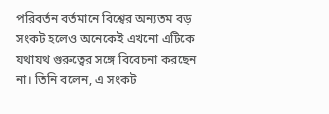পরিবর্তন বর্তমানে বিশ্বের অন্যতম বড় সংকট হলেও অনেকেই এখনো এটিকে যথাযথ গুরুত্বের সঙ্গে বিবেচনা করছেন না। তিনি বলেন, এ সংকট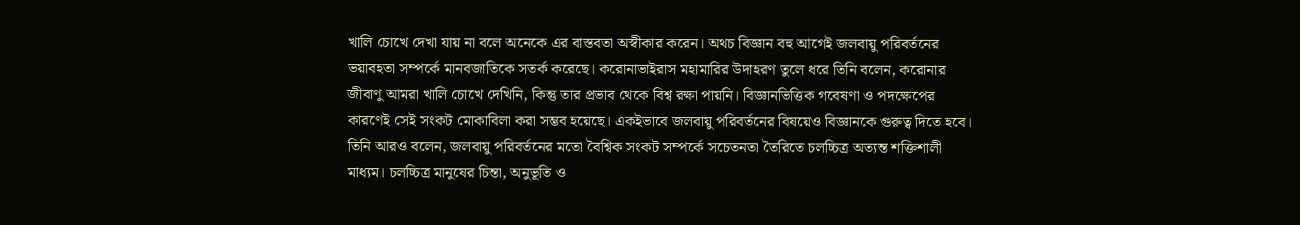খালি চোখে দেখা যায় না বলে অনেকে এর বাস্তবতা অস্বীকার করেন। অথচ বিজ্ঞান বহু আগেই জলবায়ু পরিবর্তনের ভয়াবহতা সম্পর্কে মানবজাতিকে সতর্ক করেছে। করোনাভাইরাস মহামারির উদাহরণ তুলে ধরে তিনি বলেন, করোনার জীবাণু আমরা খালি চোখে দেখিনি, কিন্তু তার প্রভাব থেকে বিশ্ব রক্ষা পায়নি। বিজ্ঞানভিত্তিক গবেষণা ও পদক্ষেপের কারণেই সেই সংকট মোকাবিলা করা সম্ভব হয়েছে। একইভাবে জলবায়ু পরিবর্তনের বিষয়েও বিজ্ঞানকে গুরুত্ব দিতে হবে। তিনি আরও বলেন, জলবায়ু পরিবর্তনের মতো বৈশ্বিক সংকট সম্পর্কে সচেতনতা তৈরিতে চলচ্চিত্র অত্যন্ত শক্তিশালী মাধ্যম। চলচ্চিত্র মানুষের চিন্তা, অনুভূতি ও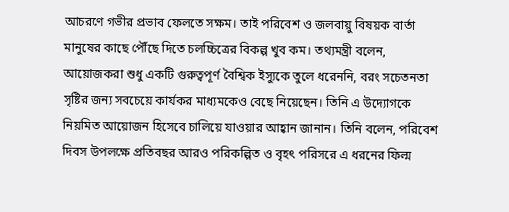আচরণে গভীর প্রভাব ফেলতে সক্ষম। তাই পরিবেশ ও জলবায়ু বিষয়ক বার্তা মানুষের কাছে পৌঁছে দিতে চলচ্চিত্রের বিকল্প খুব কম। তথ্যমন্ত্রী বলেন, আয়োজকরা শুধু একটি গুরুত্বপূর্ণ বৈশ্বিক ইস্যুকে তুলে ধরেননি, বরং সচেতনতা সৃষ্টির জন্য সবচেয়ে কার্যকর মাধ্যমকেও বেছে নিয়েছেন। তিনি এ উদ্যোগকে নিয়মিত আয়োজন হিসেবে চালিয়ে যাওয়ার আহ্বান জানান। তিনি বলেন, পরিবেশ দিবস উপলক্ষে প্রতিবছর আরও পরিকল্পিত ও বৃহৎ পরিসরে এ ধরনের ফিল্ম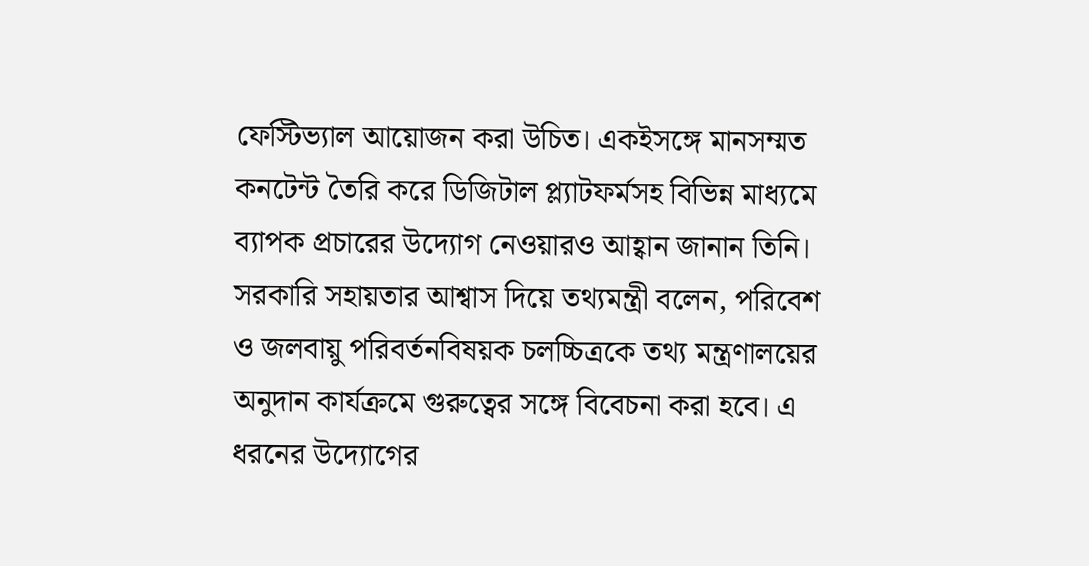ফেস্টিভ্যাল আয়োজন করা উচিত। একইসঙ্গে মানসম্মত কনটেন্ট তৈরি করে ডিজিটাল প্ল্যাটফর্মসহ বিভিন্ন মাধ্যমে ব্যাপক প্রচারের উদ্যোগ নেওয়ারও আহ্বান জানান তিনি। সরকারি সহায়তার আশ্বাস দিয়ে তথ্যমন্ত্রী বলেন, পরিবেশ ও জলবায়ু পরিবর্তনবিষয়ক চলচ্চিত্রকে তথ্য মন্ত্রণালয়ের অনুদান কার্যক্রমে গুরুত্বের সঙ্গে বিবেচনা করা হবে। এ ধরনের উদ্যোগের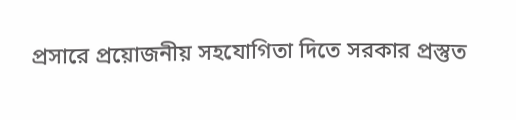প্রসারে প্রয়োজনীয় সহযোগিতা দিতে সরকার প্রস্তুত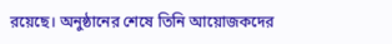রয়েছে। অনুষ্ঠানের শেষে তিনি আয়োজকদের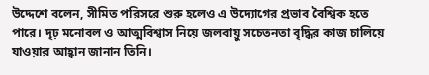উদ্দেশে বলেন, সীমিত পরিসরে শুরু হলেও এ উদ্যোগের প্রভাব বৈশ্বিক হতে পারে। দৃঢ় মনোবল ও আত্মবিশ্বাস নিয়ে জলবায়ু সচেতনতা বৃদ্ধির কাজ চালিয়ে যাওয়ার আহ্বান জানান তিনি।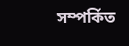সম্পর্কিত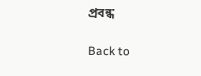প্রবন্ধ

Back to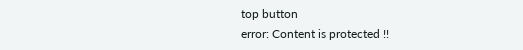top button
error: Content is protected !!